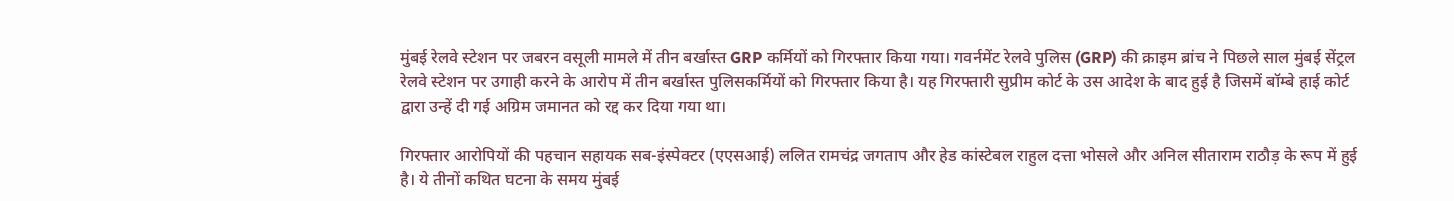मुंबई रेलवे स्टेशन पर जबरन वसूली मामले में तीन बर्खास्त GRP कर्मियों को गिरफ्तार किया गया। गवर्नमेंट रेलवे पुलिस (GRP) की क्राइम ब्रांच ने पिछले साल मुंबई सेंट्रल रेलवे स्टेशन पर उगाही करने के आरोप में तीन बर्खास्त पुलिसकर्मियों को गिरफ्तार किया है। यह गिरफ्तारी सुप्रीम कोर्ट के उस आदेश के बाद हुई है जिसमें बॉम्बे हाई कोर्ट द्वारा उन्हें दी गई अग्रिम जमानत को रद्द कर दिया गया था।

गिरफ्तार आरोपियों की पहचान सहायक सब-इंस्पेक्टर (एएसआई) ललित रामचंद्र जगताप और हेड कांस्टेबल राहुल दत्ता भोसले और अनिल सीताराम राठौड़ के रूप में हुई है। ये तीनों कथित घटना के समय मुंबई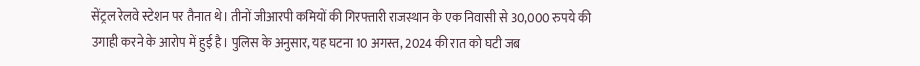सेंट्रल रेलवे स्टेशन पर तैनात थे। तीनों जीआरपी कमियों की गिरफ्तारी राजस्थान के एक निवासी से 30,000 रुपये की उगाही करने के आरोप में हुई है। पुलिस के अनुसार, यह घटना 10 अगस्त, 2024 की रात को घटी जब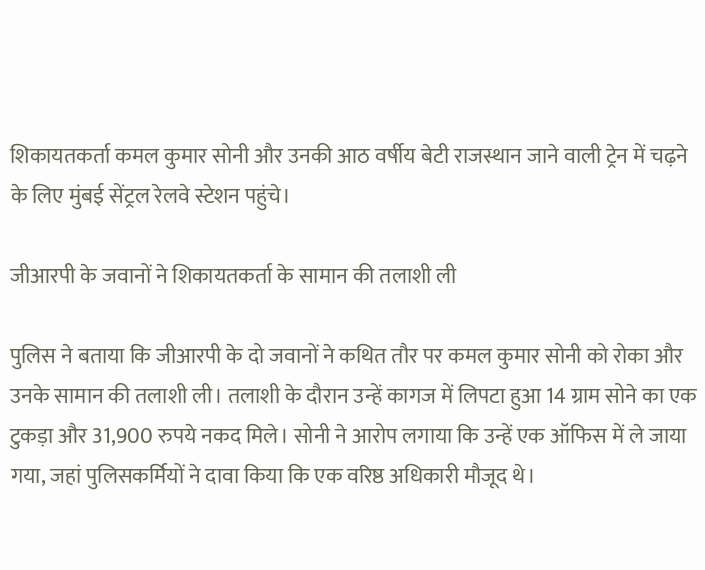शिकायतकर्ता कमल कुमार सोनी और उनकी आठ वर्षीय बेटी राजस्थान जाने वाली ट्रेन में चढ़ने के लिए मुंबई सेंट्रल रेलवे स्टेशन पहुंचे।

जीआरपी के जवानों ने शिकायतकर्ता के सामान की तलाशी ली

पुलिस ने बताया कि जीआरपी के दो जवानों ने कथित तौर पर कमल कुमार सोनी को रोका और उनके सामान की तलाशी ली। तलाशी के दौरान उन्हें कागज में लिपटा हुआ 14 ग्राम सोने का एक टुकड़ा और 31,900 रुपये नकद मिले। सोनी ने आरोप लगाया कि उन्हें एक ऑफिस में ले जाया गया, जहां पुलिसकर्मियों ने दावा किया कि एक वरिष्ठ अधिकारी मौजूद थे।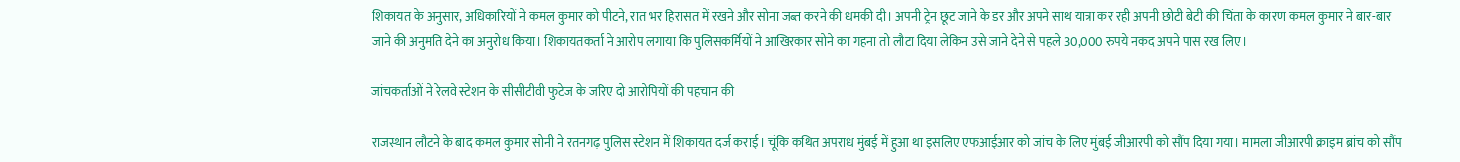शिकायत के अनुसार, अधिकारियों ने कमल कुमार को पीटने, रात भर हिरासत में रखने और सोना जब्त करने की धमकी दी। अपनी ट्रेन छूट जाने के डर और अपने साथ यात्रा कर रही अपनी छोटी बेटी की चिंता के कारण कमल कुमार ने बार-बार जाने की अनुमति देने का अनुरोध किया। शिकायतकर्ता ने आरोप लगाया कि पुलिसकर्मियों ने आखिरकार सोने का गहना तो लौटा दिया लेकिन उसे जाने देने से पहले 30,000 रुपये नकद अपने पास रख लिए।

जांचकर्ताओं ने रेलवे स्टेशन के सीसीटीवी फुटेज के जरिए दो आरोपियों की पहचान की

राजस्थान लौटने के बाद कमल कुमार सोनी ने रतनगढ़ पुलिस स्टेशन में शिकायत दर्ज कराई। चूंकि कथित अपराध मुंबई में हुआ था इसलिए एफआईआर को जांच के लिए मुंबई जीआरपी को सौंप दिया गया। मामला जीआरपी क्राइम ब्रांच को सौंप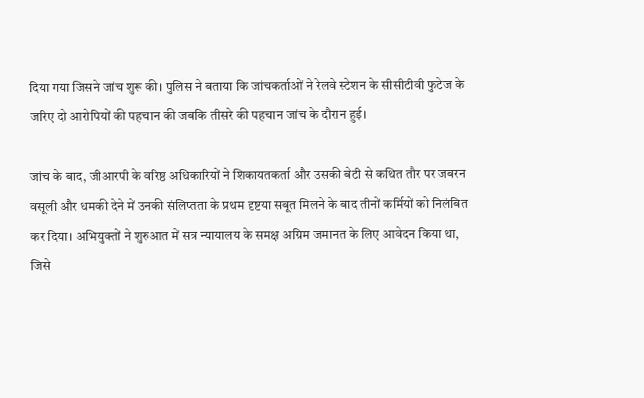दिया गया जिसने जांच शुरू की। पुलिस ने बताया कि जांचकर्ताओं ने रेलवे स्टेशन के सीसीटीवी फुटेज के जरिए दो आरोपियों की पहचान की जबकि तीसरे की पहचान जांच के दौरान हुई।

जांच के बाद, जीआरपी के वरिष्ठ अधिकारियों ने शिकायतकर्ता और उसकी बेटी से कथित तौर पर जबरन वसूली और धमकी देने में उनकी संलिप्तता के प्रथम दृष्टया सबूत मिलने के बाद तीनों कर्मियों को निलंबित कर दिया। अभियुक्तों ने शुरुआत में सत्र न्यायालय के समक्ष अग्रिम जमानत के लिए आवेदन किया था, जिसे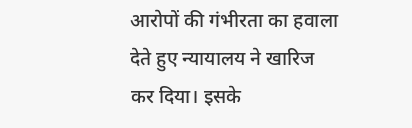आरोपों की गंभीरता का हवाला देते हुए न्यायालय ने खारिज कर दिया। इसके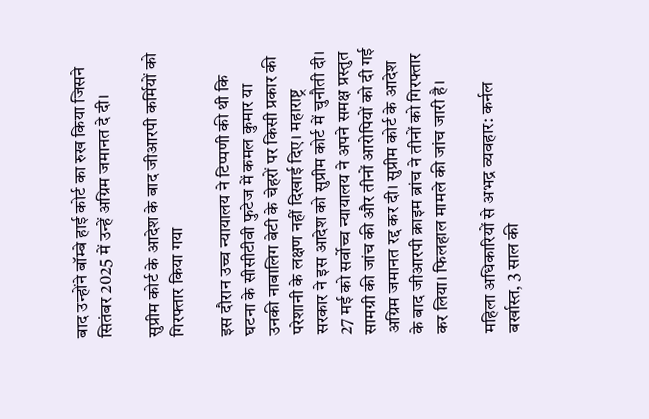बाद उन्होंने बॉम्बे हाई कोर्ट का रुख किया जिसने सितंबर 2025 में उन्हें अग्रिम जमानत दे दी।

सुप्रीम कोर्ट के आदेश के बाद जीआरपी कर्मियों को गिरफ्तार किया गया

इस दौरान उच्च न्यायालय ने टिप्पणी की थी कि घटना के सीसीटीवी फुटेज में कमल कुमार या उनकी नाबालिग बेटी के चेहरों पर किसी प्रकार की परेशानी के लक्षण नहीं दिखाई दिए। महाराष्ट्र सरकार ने इस आदेश को सुप्रीम कोर्ट में चुनौती दी। 27 मई को सर्वोच्च न्यायालय ने अपने समक्ष प्रस्तुत सामग्री की जांच की और तीनों आरोपियों को दी गई अग्रिम जमानत रद्द कर दी। सुप्रीम कोर्ट के आदेश के बाद जीआरपी क्राइम ब्रांच ने तीनों को गिरफ्तार कर लिया। फिलहाल मामले की जांच जारी है।

महिला अधिकारियों से अभद्र व्यवहार: कर्नल बर्खास्त, 3 साल की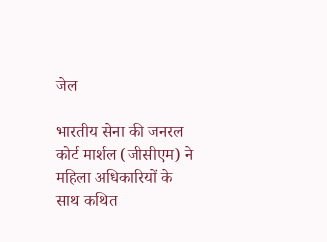जेल

भारतीय सेना की जनरल कोर्ट मार्शल (जीसीएम) ने महिला अधिकारियों के साथ कथित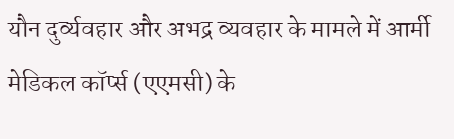यौन दुर्व्यवहार और अभद्र व्यवहार के मामले में आर्मी मेडिकल कॉर्प्स (एएमसी) के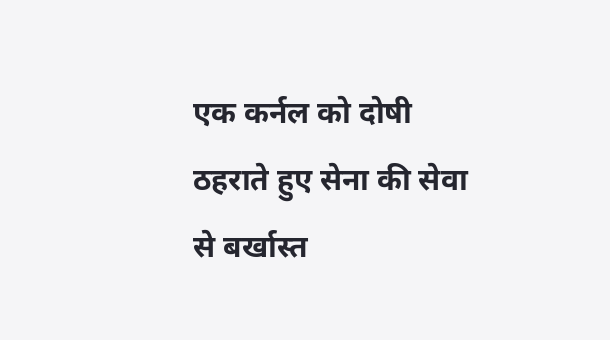एक कर्नल को दोषी ठहराते हुए सेना की सेवा से बर्खास्त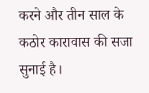करने और तीन साल के कठोर कारावास की सजा सुनाई है।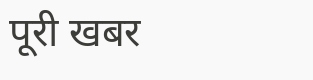पूरी खबर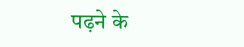पढ़ने के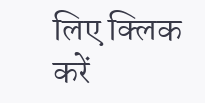लिए क्लिक करें